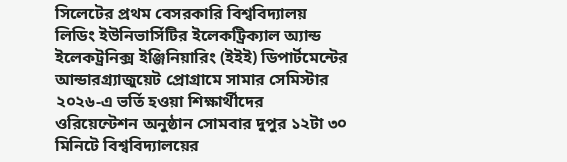সিলেটের প্রথম বেসরকারি বিশ্ববিদ্যালয় লিডিং ইউনিভার্সিটির ইলেকট্রিক্যাল অ্যান্ড ইলেকট্রনিক্স ইঞ্জিনিয়ারিং (ইইই) ডিপার্টমেন্টের আন্ডারগ্র্যাজুয়েট প্রোগ্রামে সামার সেমিস্টার ২০২৬-এ ভর্তি হওয়া শিক্ষার্থীদের ওরিয়েন্টেশন অনুষ্ঠান সোমবার দুপুর ১২টা ৩০ মিনিটে বিশ্ববিদ্যালয়ের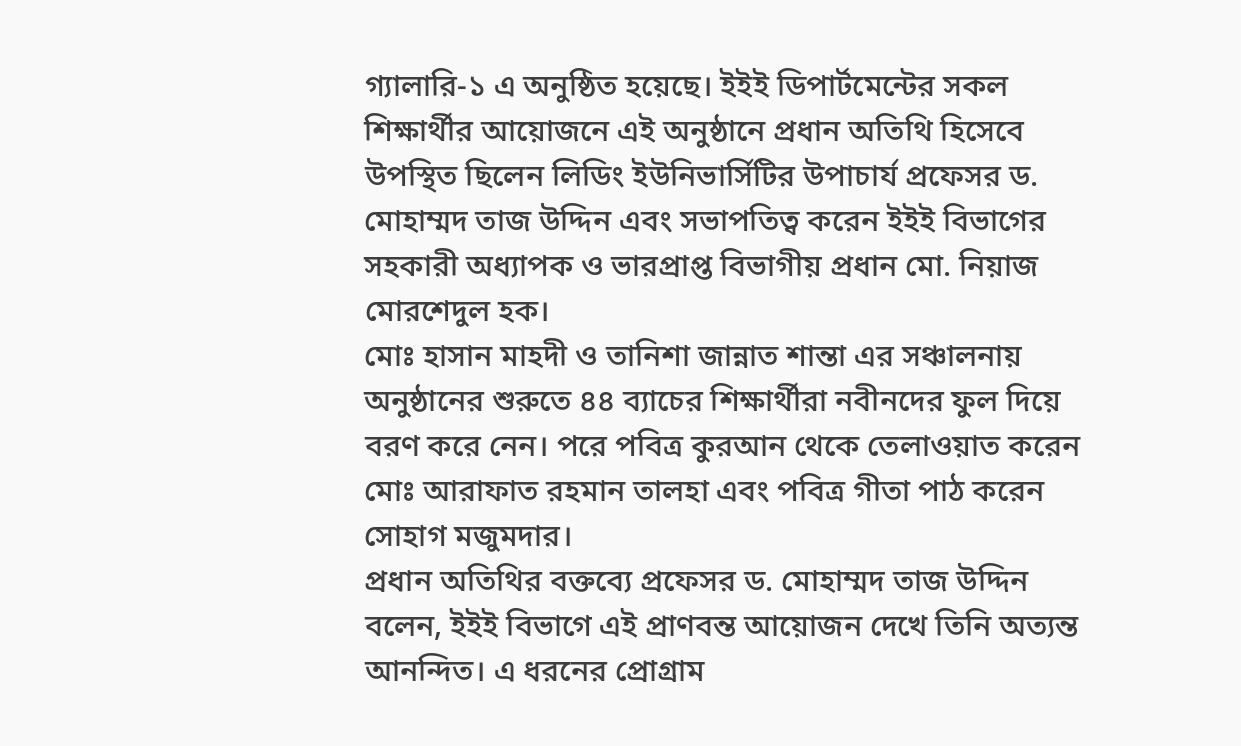গ্যালারি-১ এ অনুষ্ঠিত হয়েছে। ইইই ডিপার্টমেন্টের সকল শিক্ষার্থীর আয়োজনে এই অনুষ্ঠানে প্রধান অতিথি হিসেবে উপস্থিত ছিলেন লিডিং ইউনিভার্সিটির উপাচার্য প্রফেসর ড. মোহাম্মদ তাজ উদ্দিন এবং সভাপতিত্ব করেন ইইই বিভাগের সহকারী অধ্যাপক ও ভারপ্রাপ্ত বিভাগীয় প্রধান মো. নিয়াজ মোরশেদুল হক।
মোঃ হাসান মাহদী ও তানিশা জান্নাত শান্তা এর সঞ্চালনায় অনুষ্ঠানের শুরুতে ৪৪ ব্যাচের শিক্ষার্থীরা নবীনদের ফুল দিয়ে বরণ করে নেন। পরে পবিত্র কুরআন থেকে তেলাওয়াত করেন মোঃ আরাফাত রহমান তালহা এবং পবিত্র গীতা পাঠ করেন সোহাগ মজুমদার।
প্রধান অতিথির বক্তব্যে প্রফেসর ড. মোহাম্মদ তাজ উদ্দিন বলেন, ইইই বিভাগে এই প্রাণবন্ত আয়োজন দেখে তিনি অত্যন্ত আনন্দিত। এ ধরনের প্রোগ্রাম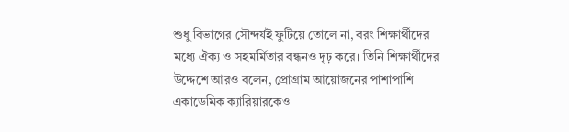শুধু বিভাগের সৌন্দর্যই ফুটিয়ে তোলে না, বরং শিক্ষার্থীদের মধ্যে ঐক্য ও সহমর্মিতার বন্ধনও দৃঢ় করে। তিনি শিক্ষার্থীদের উদ্দেশে আরও বলেন, প্রোগ্রাম আয়োজনের পাশাপাশি একাডেমিক ক্যারিয়ারকেও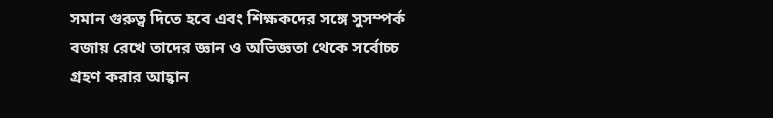সমান গুরুত্ব দিতে হবে এবং শিক্ষকদের সঙ্গে সুসম্পর্ক বজায় রেখে তাদের জ্ঞান ও অভিজ্ঞতা থেকে সর্বোচ্চ গ্রহণ করার আহ্বান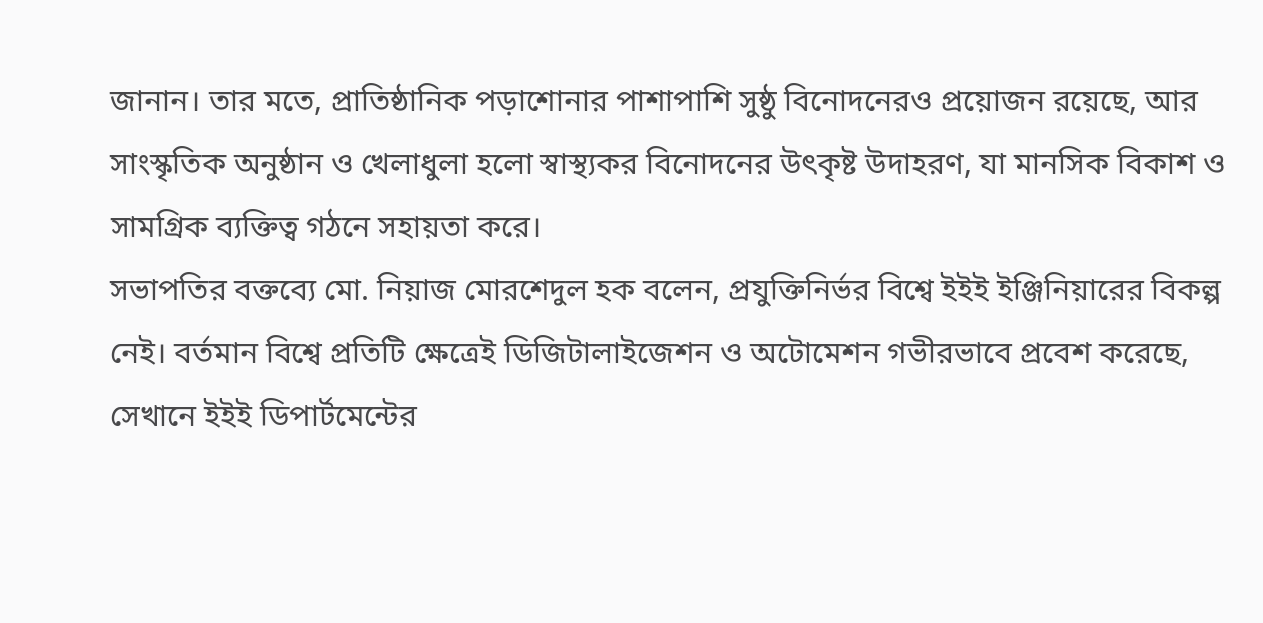জানান। তার মতে, প্রাতিষ্ঠানিক পড়াশোনার পাশাপাশি সুষ্ঠু বিনোদনেরও প্রয়োজন রয়েছে, আর সাংস্কৃতিক অনুষ্ঠান ও খেলাধুলা হলো স্বাস্থ্যকর বিনোদনের উৎকৃষ্ট উদাহরণ, যা মানসিক বিকাশ ও সামগ্রিক ব্যক্তিত্ব গঠনে সহায়তা করে।
সভাপতির বক্তব্যে মো. নিয়াজ মোরশেদুল হক বলেন, প্রযুক্তিনির্ভর বিশ্বে ইইই ইঞ্জিনিয়ারের বিকল্প নেই। বর্তমান বিশ্বে প্রতিটি ক্ষেত্রেই ডিজিটালাইজেশন ও অটোমেশন গভীরভাবে প্রবেশ করেছে, সেখানে ইইই ডিপার্টমেন্টের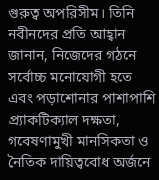গুরুত্ব অপরিসীম। তিনি নবীনদের প্রতি আহ্বান জানান, নিজেদের গঠনে সর্বোচ্চ মনোযোগী হতে এবং পড়াশোনার পাশাপাশি প্র্যাকটিক্যাল দক্ষতা, গবেষণামুখী মানসিকতা ও নৈতিক দায়িত্ববোধ অর্জনে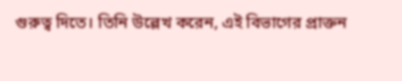গুরুত্ব দিতে। তিনি উল্লেখ করেন, এই বিভাগের প্রাক্তন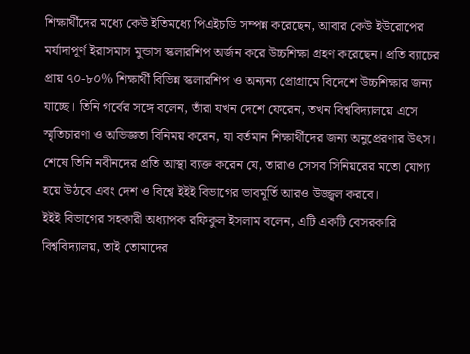শিক্ষার্থীদের মধ্যে কেউ ইতিমধ্যে পিএইচডি সম্পন্ন করেছেন, আবার কেউ ইউরোপের মর্যাদাপূর্ণ ইরাসমাস মুন্ডাস স্কলারশিপ অর্জন করে উচ্চশিক্ষা গ্রহণ করেছেন। প্রতি ব্যাচের প্রায় ৭০-৮০% শিক্ষার্থী বিভিন্ন স্কলারশিপ ও অন্যন্য প্রোগ্রামে বিদেশে উচ্চশিক্ষার জন্য যাচ্ছে। তিনি গর্বের সঙ্গে বলেন, তাঁরা যখন দেশে ফেরেন, তখন বিশ্ববিদ্যালয়ে এসে স্মৃতিচারণা ও অভিজ্ঞতা বিনিময় করেন, যা বর্তমান শিক্ষার্থীদের জন্য অনুপ্রেরণার উৎস। শেষে তিনি নবীনদের প্রতি আস্থা ব্যক্ত করেন যে, তারাও সেসব সিনিয়রের মতো যোগ্য হয়ে উঠবে এবং দেশ ও বিশ্বে ইইই বিভাগের ভাবমূর্তি আরও উজ্জ্বল করবে।
ইইই বিভাগের সহকারী অধ্যাপক রফিকুল ইসলাম বলেন, এটি একটি বেসরকারি বিশ্ববিদ্যালয়, তাই তোমাদের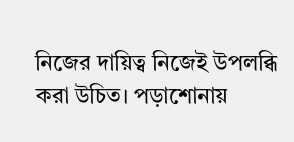নিজের দায়িত্ব নিজেই উপলব্ধি করা উচিত। পড়াশোনায়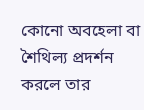কোনো অবহেলা বা শৈথিল্য প্রদর্শন করলে তার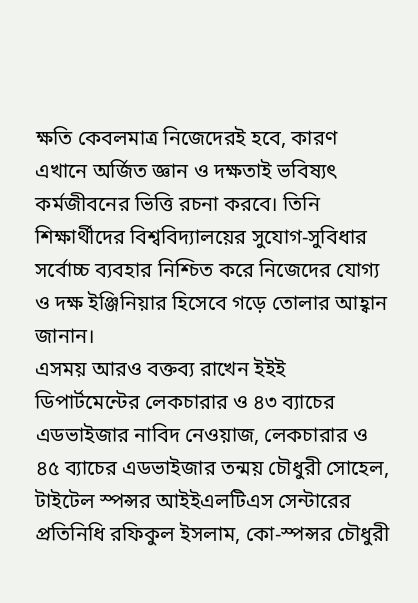ক্ষতি কেবলমাত্র নিজেদেরই হবে, কারণ এখানে অর্জিত জ্ঞান ও দক্ষতাই ভবিষ্যৎ কর্মজীবনের ভিত্তি রচনা করবে। তিনি শিক্ষার্থীদের বিশ্ববিদ্যালয়ের সুযোগ-সুবিধার সর্বোচ্চ ব্যবহার নিশ্চিত করে নিজেদের যোগ্য ও দক্ষ ইঞ্জিনিয়ার হিসেবে গড়ে তোলার আহ্বান জানান।
এসময় আরও বক্তব্য রাখেন ইইই ডিপার্টমেন্টের লেকচারার ও ৪৩ ব্যাচের এডভাইজার নাবিদ নেওয়াজ, লেকচারার ও ৪৫ ব্যাচের এডভাইজার তন্ময় চৌধুরী সোহেল, টাইটেল স্পন্সর আইইএলটিএস সেন্টারের প্রতিনিধি রফিকুল ইসলাম, কো-স্পন্সর চৌধুরী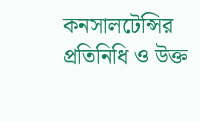কনসালটেন্সির প্রতিনিধি ও উক্ত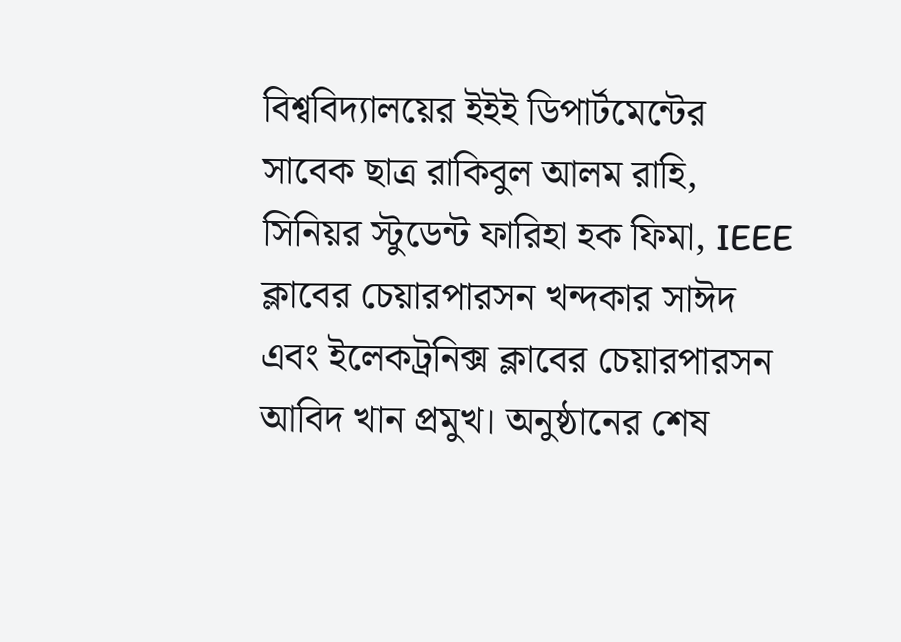বিশ্ববিদ্যালয়ের ইইই ডিপার্টমেন্টের সাবেক ছাত্র রাকিবুল আলম রাহি, সিনিয়র স্টুডেন্ট ফারিহা হক ফিমা, IEEE ক্লাবের চেয়ারপারসন খন্দকার সাঈদ এবং ইলেকট্রনিক্স ক্লাবের চেয়ারপারসন আবিদ খান প্রমুখ। অনুষ্ঠানের শেষ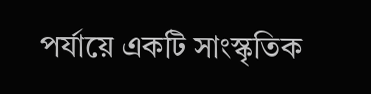পর্যায়ে একটি সাংস্কৃতিক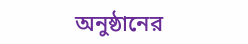অনুষ্ঠানের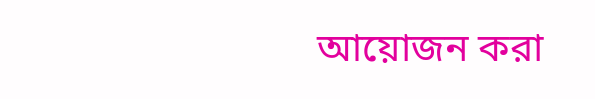আয়োজন করা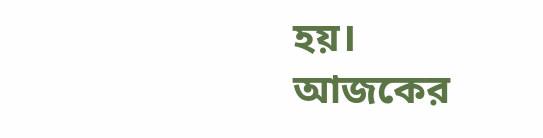হয়।
আজকের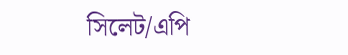সিলেট/এপি